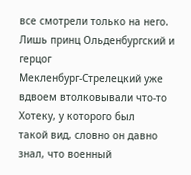все смотрели только на него. Лишь принц Ольденбургский и герцог
Мекленбург-Стрелецкий уже вдвоем втолковывали что-то Хотеку, у которого был
такой вид, словно он давно знал, что военный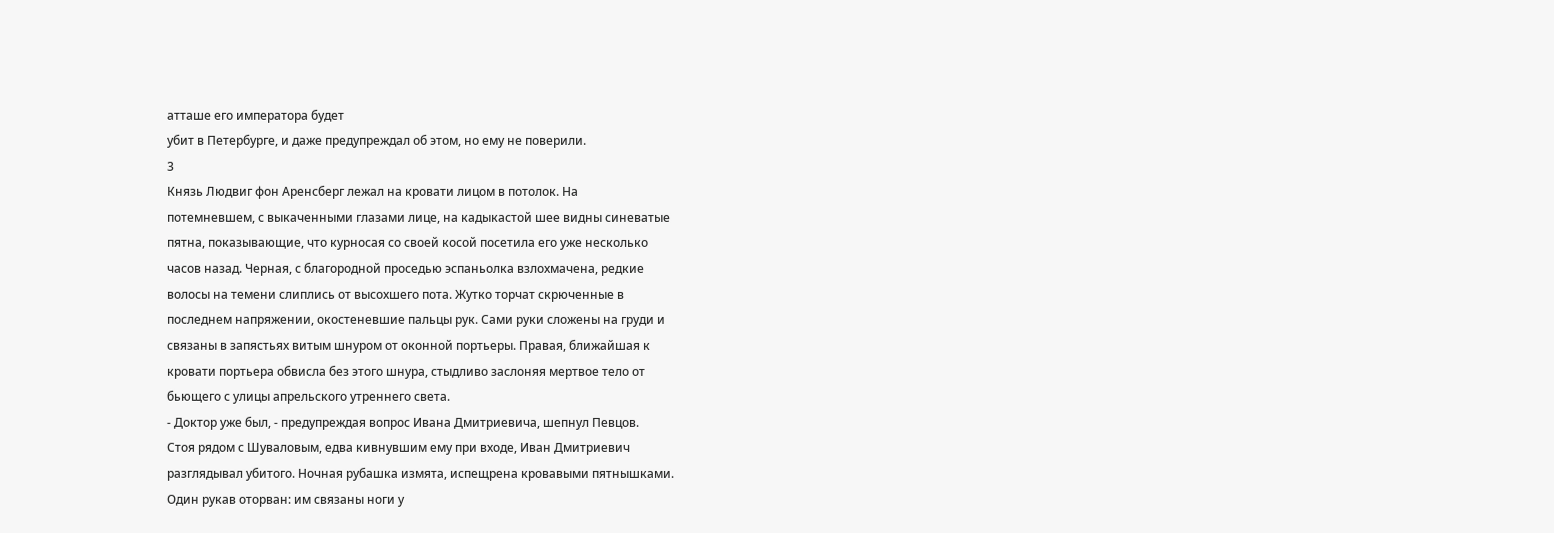атташе его императора будет
убит в Петербурге, и даже предупреждал об этом, но ему не поверили.
3
Князь Людвиг фон Аренсберг лежал на кровати лицом в потолок. На
потемневшем, с выкаченными глазами лице, на кадыкастой шее видны синеватые
пятна, показывающие, что курносая со своей косой посетила его уже несколько
часов назад. Черная, с благородной проседью эспаньолка взлохмачена, редкие
волосы на темени слиплись от высохшего пота. Жутко торчат скрюченные в
последнем напряжении, окостеневшие пальцы рук. Сами руки сложены на груди и
связаны в запястьях витым шнуром от оконной портьеры. Правая, ближайшая к
кровати портьера обвисла без этого шнура, стыдливо заслоняя мертвое тело от
бьющего с улицы апрельского утреннего света.
- Доктор уже был, - предупреждая вопрос Ивана Дмитриевича, шепнул Певцов.
Стоя рядом с Шуваловым, едва кивнувшим ему при входе, Иван Дмитриевич
разглядывал убитого. Ночная рубашка измята, испещрена кровавыми пятнышками.
Один рукав оторван: им связаны ноги у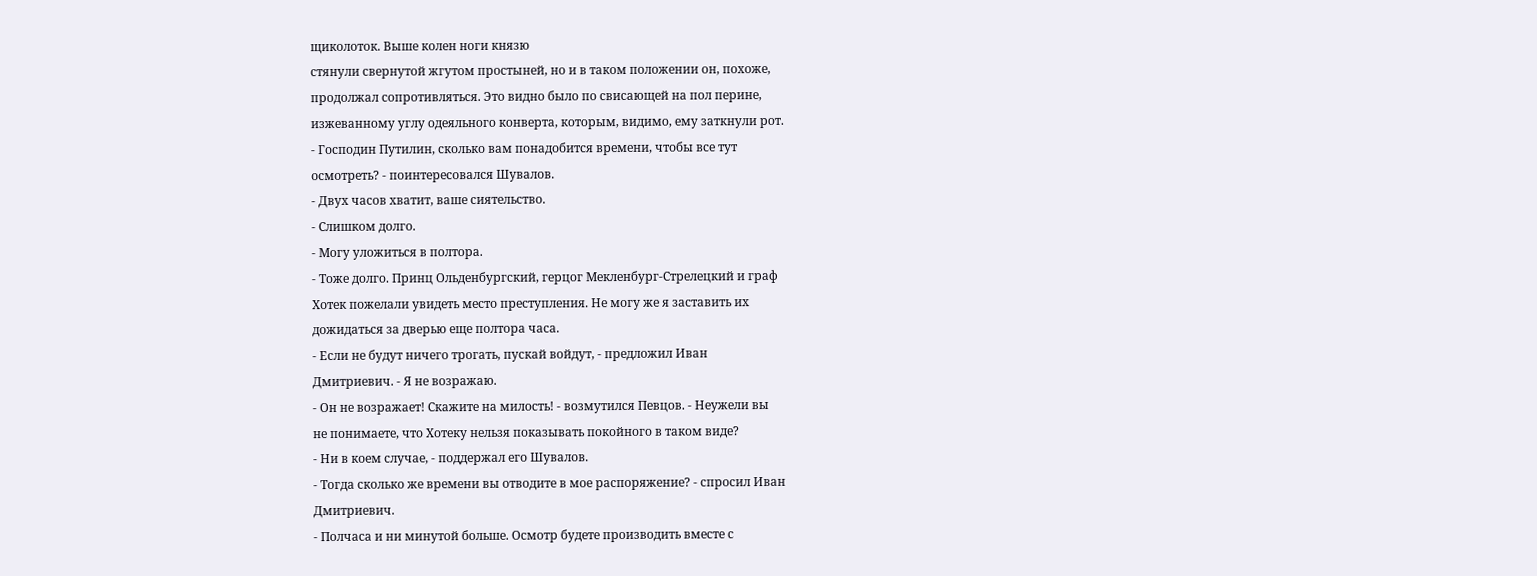щиколоток. Выше колен ноги князю
стянули свернутой жгутом простыней, но и в таком положении он, похоже,
продолжал сопротивляться. Это видно было по свисающей на пол перине,
изжеванному углу одеяльного конверта, которым, видимо, ему заткнули рот.
- Господин Путилин, сколько вам понадобится времени, чтобы все тут
осмотреть? - поинтересовался Шувалов.
- Двух часов хватит, ваше сиятельство.
- Слишком долго.
- Могу уложиться в полтора.
- Тоже долго. Принц Ольденбургский, герцог Мекленбург-Стрелецкий и граф
Хотек пожелали увидеть место преступления. Не могу же я заставить их
дожидаться за дверью еще полтора часа.
- Если не будут ничего трогать, пускай войдут, - предложил Иван
Дмитриевич. - Я не возражаю.
- Он не возражает! Скажите на милость! - возмутился Певцов. - Неужели вы
не понимаете, что Хотеку нельзя показывать покойного в таком виде?
- Ни в коем случае, - поддержал его Шувалов.
- Тогда сколько же времени вы отводите в мое распоряжение? - спросил Иван
Дмитриевич.
- Полчаса и ни минутой больше. Осмотр будете производить вместе с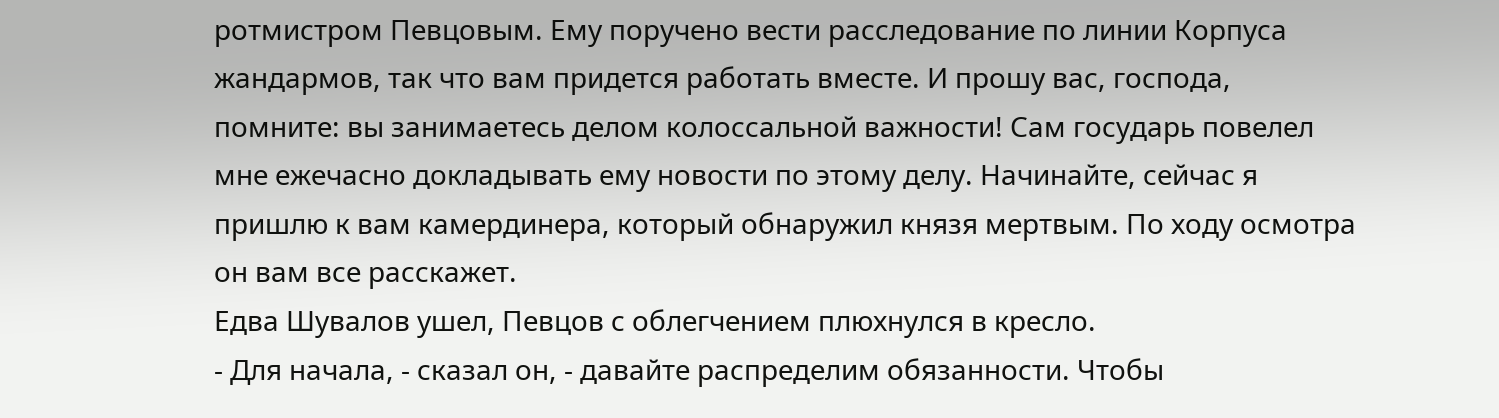ротмистром Певцовым. Ему поручено вести расследование по линии Корпуса
жандармов, так что вам придется работать вместе. И прошу вас, господа,
помните: вы занимаетесь делом колоссальной важности! Сам государь повелел
мне ежечасно докладывать ему новости по этому делу. Начинайте, сейчас я
пришлю к вам камердинера, который обнаружил князя мертвым. По ходу осмотра
он вам все расскажет.
Едва Шувалов ушел, Певцов с облегчением плюхнулся в кресло.
- Для начала, - сказал он, - давайте распределим обязанности. Чтобы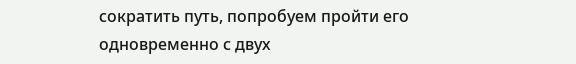сократить путь, попробуем пройти его одновременно с двух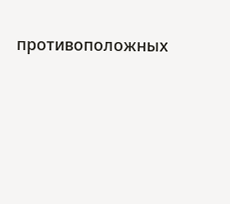противоположных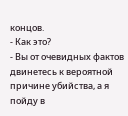концов.
- Как это?
- Вы от очевидных фактов двинетесь к вероятной причине убийства, а я
пойду в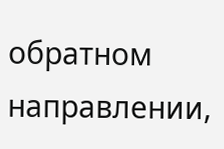обратном направлении,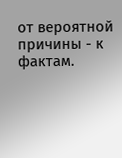от вероятной причины - к фактам.